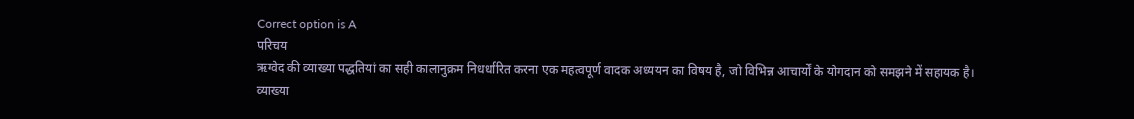Correct option is A
परिचय
ऋग्वेद की व्याख्या पद्धतियां का सही कालानुक्रम निधर्धारित करना एक महत्वपूर्ण वादक अध्ययन का विषय है, जो विभिन्न आचार्यों के योगदान को समझने में सहायक है।
व्याख्या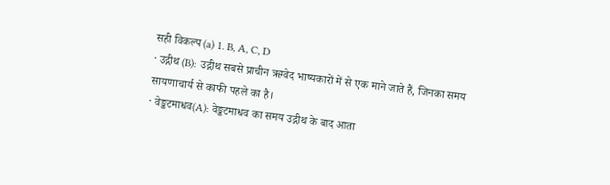सही विकल्प (a) 1. B, A, C, D
· उद्गीथ (B): उद्गीथ सबसे प्राचीन ऋग्वेद भाष्यकारों में से एक माने जाते हैं, जिनका समय सायणाचार्य से काफी पहले का है।
· वेङ्कटमाधव(A): वेङ्कटमाधव का समय उद्गीथ के बाद आता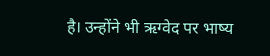है। उन्होंने भी ऋग्वेद पर भाष्य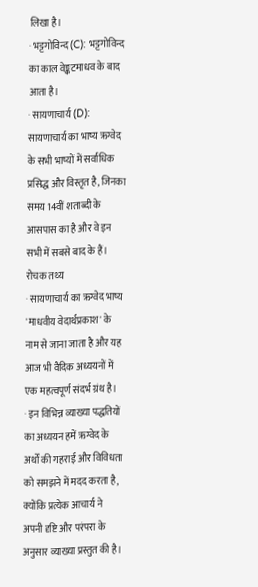लिखा है।
· भट्टगोविन्द (C): भट्टगोविन्द का काल वेङ्कटमाधव के बाद आता है।
· सायणाचार्य (D): सायणाचार्य का भाष्य ऋग्वेद के सभी भाष्यों में सर्वाधिक प्रसिद्ध और विस्तृत है, जिनका समय 14वीं शताब्दी के आसपास का है और वे इन सभी में सबसे बाद के हैं।
रोचक तथ्य
· सायणाचार्य का ऋग्वेद भाष्य 'माधवीय वेदार्थप्रकाश' के नाम से जाना जाता है और यह आज भी वैदिक अध्ययनों में एक महत्वपूर्ण संदर्भ ग्रंथ है।
· इन विभिन्न व्याख्या पद्धतियों का अध्ययन हमें ऋग्वेद के अर्थों की गहराई और विविधता को समझने में मदद करता है, क्योंकि प्रत्येक आचार्य ने अपनी दृष्टि और परंपरा के अनुसार व्याख्या प्रस्तुत की है।